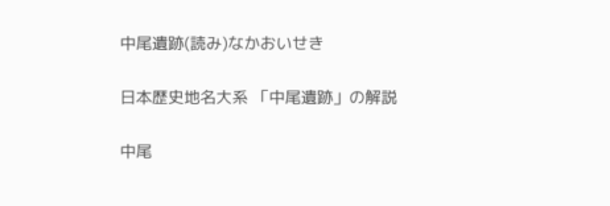中尾遺跡(読み)なかおいせき

日本歴史地名大系 「中尾遺跡」の解説

中尾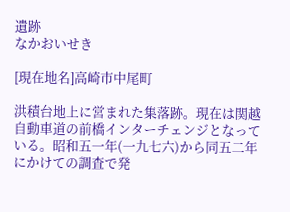遺跡
なかおいせき

[現在地名]高崎市中尾町

洪積台地上に営まれた集落跡。現在は関越自動車道の前橋インターチェンジとなっている。昭和五一年(一九七六)から同五二年にかけての調査で発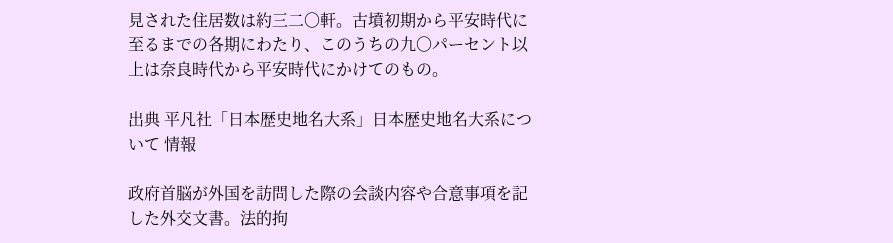見された住居数は約三二〇軒。古墳初期から平安時代に至るまでの各期にわたり、このうちの九〇パーセント以上は奈良時代から平安時代にかけてのもの。

出典 平凡社「日本歴史地名大系」日本歴史地名大系について 情報

政府首脳が外国を訪問した際の会談内容や合意事項を記した外交文書。法的拘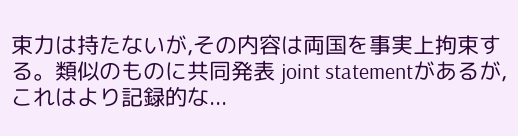束力は持たないが,その内容は両国を事実上拘束する。類似のものに共同発表 joint statementがあるが,これはより記録的な...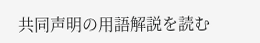共同声明の用語解説を読む